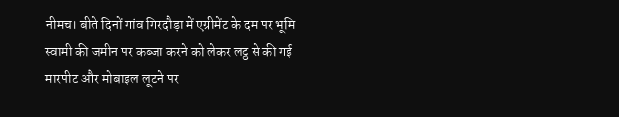नीमच। बीते दिनों गांव गिरदौड़ा में एग्रीमेंट के दम पर भूमि स्वामी की जमीन पर कब्जा करने को लेकर लट्ठ से की गई मारपीट और मोबाइल लूटने पर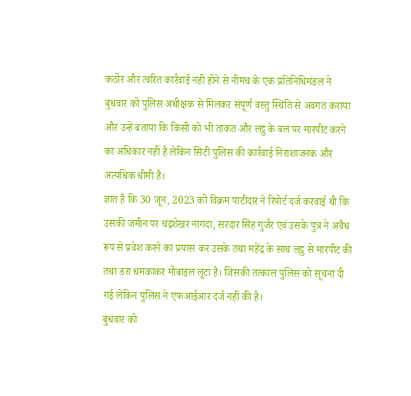कठोर और त्वरित कार्रवाई नहीं होने से नीमच के एक प्रतिनिधिमंडल ने बुधवार को पुलिस अधीक्षक से मिलकर संपूर्ण वस्तु स्थिति से अवगत कराया और उन्हें बताया कि किसी को भी ताकत और लट्ठ के बल पर मारपीट करने का अधिकार नहीं है लेकिन सिटी पुलिस की कार्रवाई निराशाजनक और अत्यधिक धीमी है।
ज्ञात है कि 30 जून, 2023 को विक्रम पाटीदार ने रिपोर्ट दर्ज करवाई थी कि उसकी जमीन पर चंद्रशेखर नागदा, सरदार सिंह गुर्जर एवं उसके पुत्र ने अवैध रूप से प्रवेश करने का प्रयास कर उसके तथा महेंद्र के साथ लट्ठ से मारपीट की तथा डरा धमकाकर मोबाइल लूटा है। जिसकी तत्काल पुलिस को सूचना दी गई लेकिन पुलिस ने एफआईआर दर्ज नहीं की है।
बुधवार को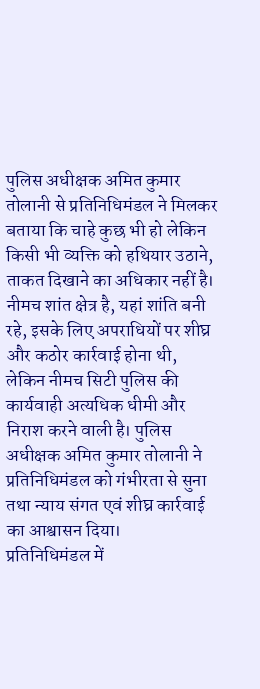पुलिस अधीक्षक अमित कुमार तोलानी से प्रतिनिधिमंडल ने मिलकर बताया कि चाहे कुछ भी हो लेकिन किसी भी व्यक्ति को हथियार उठाने, ताकत दिखाने का अधिकार नहीं है। नीमच शांत क्षेत्र है, यहां शांति बनी रहे, इसके लिए अपराधियों पर शीघ्र और कठोर कार्रवाई होना थी, लेकिन नीमच सिटी पुलिस की कार्यवाही अत्यधिक धीमी और निराश करने वाली है। पुलिस अधीक्षक अमित कुमार तोलानी ने प्रतिनिधिमंडल को गंभीरता से सुना तथा न्याय संगत एवं शीघ्र कार्रवाई का आश्वासन दिया।
प्रतिनिधिमंडल में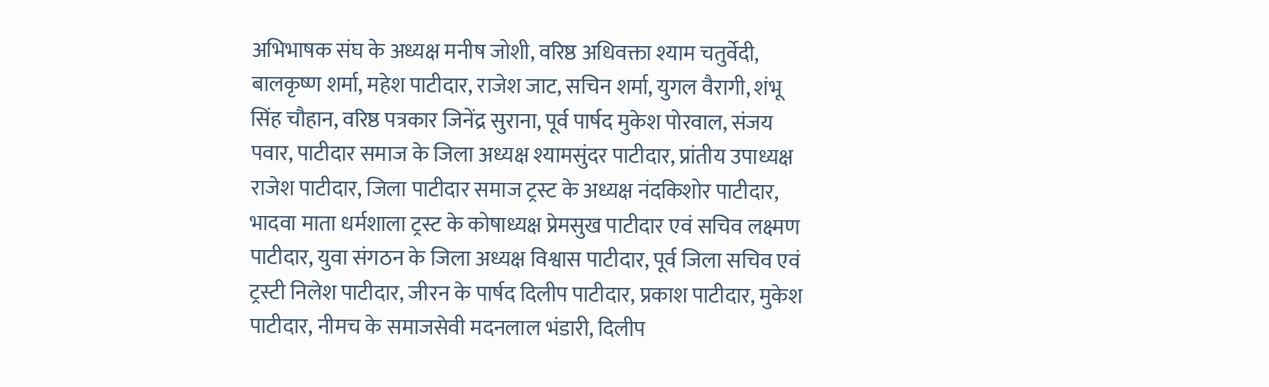अभिभाषक संघ के अध्यक्ष मनीष जोशी, वरिष्ठ अधिवक्ता श्याम चतुर्वेदी, बालकृष्ण शर्मा, महेश पाटीदार, राजेश जाट, सचिन शर्मा, युगल वैरागी, शंभू सिंह चौहान, वरिष्ठ पत्रकार जिनेंद्र सुराना, पूर्व पार्षद मुकेश पोरवाल, संजय पवार, पाटीदार समाज के जिला अध्यक्ष श्यामसुंदर पाटीदार, प्रांतीय उपाध्यक्ष राजेश पाटीदार, जिला पाटीदार समाज ट्रस्ट के अध्यक्ष नंदकिशोर पाटीदार, भादवा माता धर्मशाला ट्रस्ट के कोषाध्यक्ष प्रेमसुख पाटीदार एवं सचिव लक्ष्मण पाटीदार, युवा संगठन के जिला अध्यक्ष विश्वास पाटीदार, पूर्व जिला सचिव एवं ट्रस्टी निलेश पाटीदार, जीरन के पार्षद दिलीप पाटीदार, प्रकाश पाटीदार, मुकेश पाटीदार, नीमच के समाजसेवी मदनलाल भंडारी, दिलीप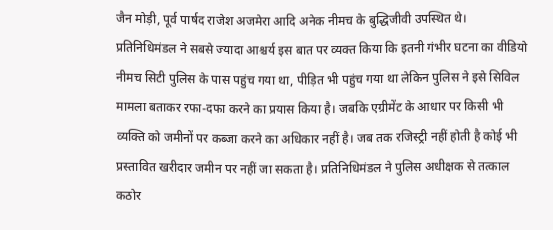जैन मोड़ी, पूर्व पार्षद राजेश अजमेरा आदि अनेक नीमच के बुद्धिजीवी उपस्थित थे।
प्रतिनिधिमंडल ने सबसे ज्यादा आश्चर्य इस बात पर व्यक्त किया कि इतनी गंभीर घटना का वीडियो नीमच सिटी पुलिस के पास पहुंच गया था, पीड़ित भी पहुंच गया था लेकिन पुलिस ने इसे सिविल मामला बताकर रफा-दफा करने का प्रयास किया है। जबकि एग्रीमेंट के आधार पर किसी भी व्यक्ति को जमीनों पर कब्जा करने का अधिकार नहीं है। जब तक रजिस्ट्री नहीं होती है कोई भी प्रस्तावित खरीदार जमीन पर नहीं जा सकता है। प्रतिनिधिमंडल ने पुलिस अधीक्षक से तत्काल कठोर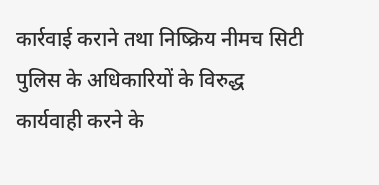कार्रवाई कराने तथा निष्क्रिय नीमच सिटी पुलिस के अधिकारियों के विरुद्ध कार्यवाही करने के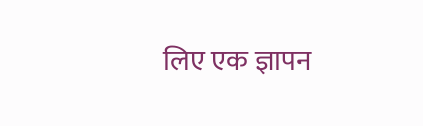लिए एक ज्ञापन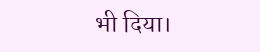भी दिया।